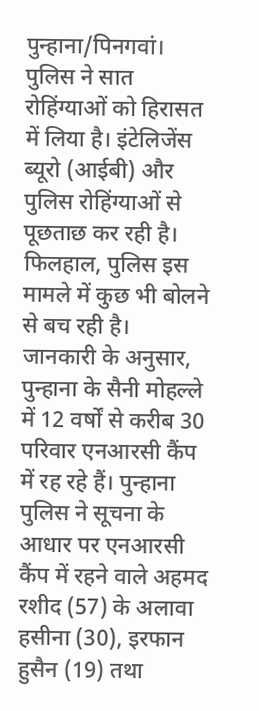पुन्हाना/पिनगवां। पुलिस ने सात रोहिंग्याओं को हिरासत में लिया है। इंटेलिजेंस ब्यूरो (आईबी) और पुलिस रोहिंग्याओं से पूछताछ कर रही है। फिलहाल, पुलिस इस मामले में कुछ भी बोलने से बच रही है।
जानकारी के अनुसार, पुन्हाना के सैनी मोहल्ले में 12 वर्षों से करीब 30 परिवार एनआरसी कैंप में रह रहे हैं। पुन्हाना पुलिस ने सूचना के आधार पर एनआरसी कैंप में रहने वाले अहमद रशीद (57) के अलावा हसीना (30), इरफान हुसैन (19) तथा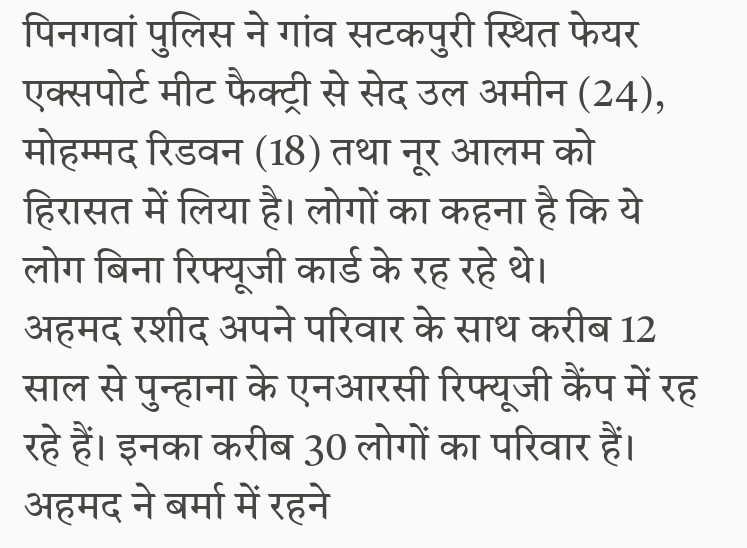पिनगवां पुलिस ने गांव सटकपुरी स्थित फेयर एक्सपोर्ट मीट फैक्ट्री से सेद उल अमीन (24), मोहम्मद रिडवन (18) तथा नूर आलम को हिरासत में लिया है। लोगों का कहना है कि ये लोग बिना रिफ्यूजी कार्ड के रह रहे थे।
अहमद रशीद अपने परिवार के साथ करीब 12 साल से पुन्हाना के एनआरसी रिफ्यूजी कैंप में रह रहे हैं। इनका करीब 30 लोगों का परिवार हैं। अहमद ने बर्मा में रहने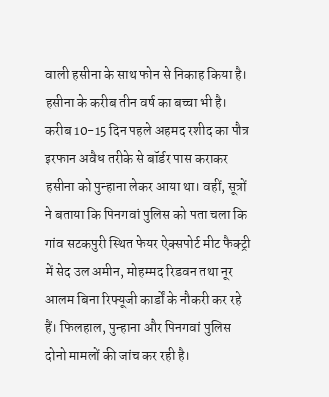वाली हसीना के साथ फोन से निकाह किया है। हसीना के करीब तीन वर्ष का बच्चा भी है। करीब 10-15 दिन पहले अहमद रशीद का पौत्र इरफान अवैध तरीके से बॉर्डर पास कराकर हसीना को पुन्हाना लेकर आया था। वहीं, सूत्रों ने बताया कि पिनगवां पुलिस को पता चला कि गांव सटकपुरी स्थित फेयर ऐक्सपोर्ट मीट फैक्ट्री में सेद उल अमीन, मोहम्मद रिडवन तथा नूर आलम बिना रिफ्यूजी कार्डों के नौकरी कर रहे हैं। फिलहाल, पुन्हाना और पिनगवां पुलिस दोनो मामलों की जांच कर रही है।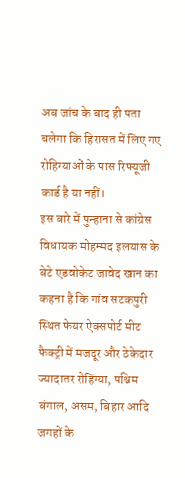अब जांच के बाद ही पता चलेगा कि हिरासत में लिए गए रोहिग्याओं के पास रिफ्यूजी कार्ड है या नहीं।
इस बारे में पुन्हाना से कांग्रेस विधायक मोहम्मद इलयास के बेटे एडवोकेट जावेद खान का कहना है कि गांव सटकपुरी स्थित फेयर ऐक्सपोर्ट मीट फैक्ट्री में मजदूर और ठेकेदार ज्यादातर रोहिंग्या, पश्चिम बंगाल, असम, बिहार आदि जगहों के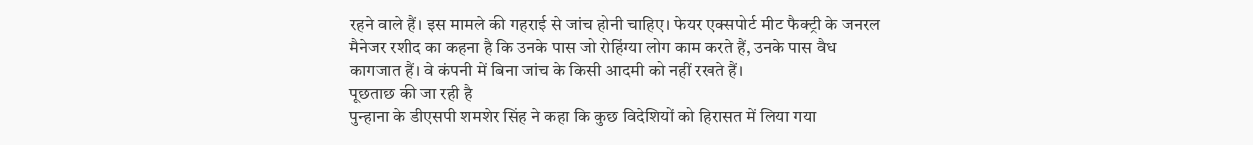रहने वाले हैं। इस मामले की गहराई से जांच होनी चाहिए। फेयर एक्सपोर्ट मीट फैक्ट्री के जनरल मैनेजर रशीद का कहना है कि उनके पास जो रोहिंग्या लोग काम करते हैं, उनके पास वैध कागजात हैं। वे कंपनी में बिना जांच के किसी आदमी को नहीं रखते हैं।
पूछताछ की जा रही है
पुन्हाना के डीएसपी शमशेर सिंह ने कहा कि कुछ विदेशियों को हिरासत में लिया गया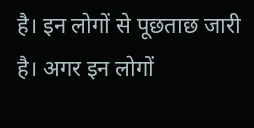है। इन लोगों से पूछताछ जारी है। अगर इन लोगों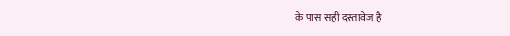के पास सही दस्तावेज है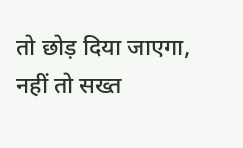तो छोड़ दिया जाएगा, नहीं तो सख्त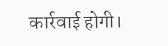कार्रवाई होगी।